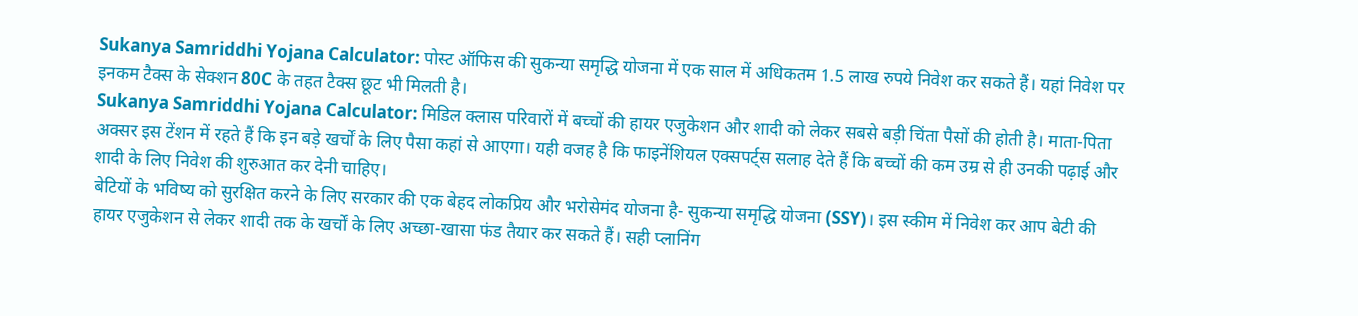Sukanya Samriddhi Yojana Calculator: पोस्ट ऑफिस की सुकन्या समृद्धि योजना में एक साल में अधिकतम 1.5 लाख रुपये निवेश कर सकते हैं। यहां निवेश पर इनकम टैक्स के सेक्शन 80C के तहत टैक्स छूट भी मिलती है।
Sukanya Samriddhi Yojana Calculator: मिडिल क्लास परिवारों में बच्चों की हायर एजुकेशन और शादी को लेकर सबसे बड़ी चिंता पैसों की होती है। माता-पिता अक्सर इस टेंशन में रहते हैं कि इन बड़े खर्चों के लिए पैसा कहां से आएगा। यही वजह है कि फाइनेंशियल एक्सपर्ट्स सलाह देते हैं कि बच्चों की कम उम्र से ही उनकी पढ़ाई और शादी के लिए निवेश की शुरुआत कर देनी चाहिए।
बेटियों के भविष्य को सुरक्षित करने के लिए सरकार की एक बेहद लोकप्रिय और भरोसेमंद योजना है- सुकन्या समृद्धि योजना (SSY)। इस स्कीम में निवेश कर आप बेटी की हायर एजुकेशन से लेकर शादी तक के खर्चों के लिए अच्छा-खासा फंड तैयार कर सकते हैं। सही प्लानिंग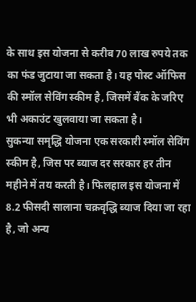के साथ इस योजना से करीब 70 लाख रुपये तक का फंड जुटाया जा सकता है। यह पोस्ट ऑफिस की स्मॉल सेविंग स्कीम है, जिसमें बैंक के जरिए भी अकाउंट खुलवाया जा सकता है।
सुकन्या समृद्धि योजना एक सरकारी स्मॉल सेविंग स्कीम है, जिस पर ब्याज दर सरकार हर तीन महीने में तय करती है। फिलहाल इस योजना में 8.2 फीसदी सालाना चक्रवृद्धि ब्याज दिया जा रहा है, जो अन्य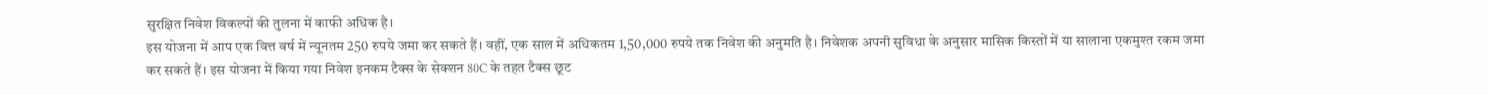सुरक्षित निवेश विकल्पों की तुलना में काफी अधिक है।
इस योजना में आप एक वित्त वर्ष में न्यूनतम 250 रुपये जमा कर सकते हैं। वहीं, एक साल में अधिकतम 1,50,000 रुपये तक निवेश की अनुमति है। निवेशक अपनी सुविधा के अनुसार मासिक किस्तों में या सालाना एकमुश्त रकम जमा कर सकते हैं। इस योजना में किया गया निवेश इनकम टैक्स के सेक्शन 80C के तहत टैक्स छूट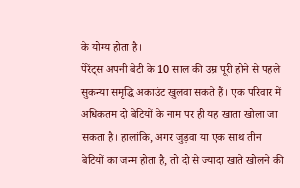के योग्य होता है।
पेरेंट्स अपनी बेटी के 10 साल की उम्र पूरी होने से पहले सुकन्या समृद्धि अकाउंट खुलवा सकते हैं। एक परिवार में अधिकतम दो बेटियों के नाम पर ही यह खाता खोला जा सकता है। हालांकि, अगर जुड़वा या एक साथ तीन बेटियों का जन्म होता है, तो दो से ज्यादा खाते खोलने की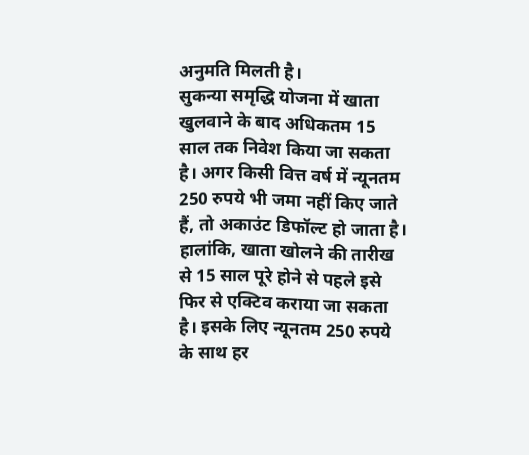अनुमति मिलती है।
सुकन्या समृद्धि योजना में खाता खुलवाने के बाद अधिकतम 15 साल तक निवेश किया जा सकता है। अगर किसी वित्त वर्ष में न्यूनतम 250 रुपये भी जमा नहीं किए जाते हैं, तो अकाउंट डिफॉल्ट हो जाता है। हालांकि, खाता खोलने की तारीख से 15 साल पूरे होने से पहले इसे फिर से एक्टिव कराया जा सकता है। इसके लिए न्यूनतम 250 रुपये के साथ हर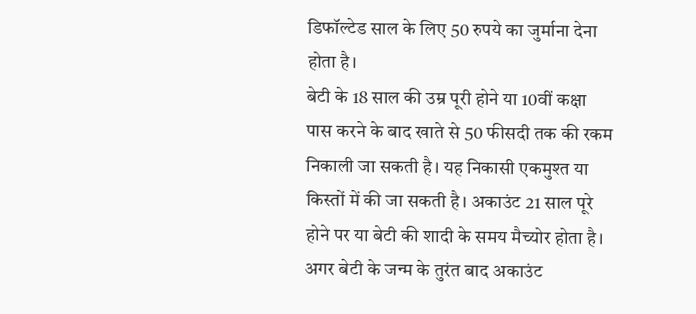डिफॉल्टेड साल के लिए 50 रुपये का जुर्माना देना होता है।
बेटी के 18 साल की उम्र पूरी होने या 10वीं कक्षा पास करने के बाद खाते से 50 फीसदी तक की रकम निकाली जा सकती है। यह निकासी एकमुश्त या किस्तों में की जा सकती है। अकाउंट 21 साल पूरे होने पर या बेटी की शादी के समय मैच्योर होता है। अगर बेटी के जन्म के तुरंत बाद अकाउंट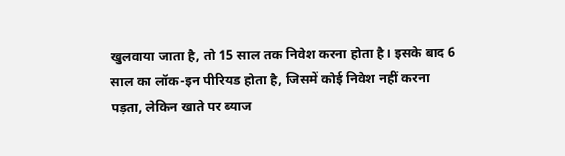खुलवाया जाता है, तो 15 साल तक निवेश करना होता है। इसके बाद 6 साल का लॉक-इन पीरियड होता है, जिसमें कोई निवेश नहीं करना पड़ता, लेकिन खाते पर ब्याज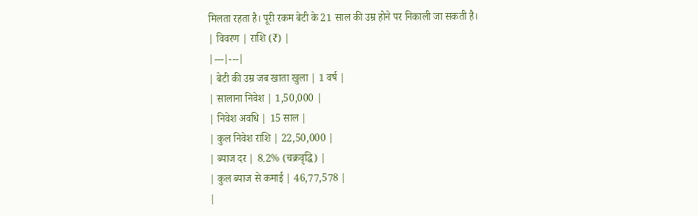मिलता रहता है। पूरी रकम बेटी के 21 साल की उम्र होने पर निकाली जा सकती है।
| विवरण | राशि (₹) |
|---|---|
| बेटी की उम्र जब खाता खुला | 1 वर्ष |
| सालाना निवेश | 1,50,000 |
| निवेश अवधि | 15 साल |
| कुल निवेश राशि | 22,50,000 |
| ब्याज दर | 8.2% (चक्रवृद्धि) |
| कुल ब्याज से कमाई | 46,77,578 |
|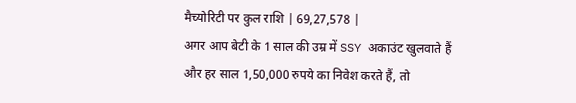मैच्योरिटी पर कुल राशि | 69,27,578 |
अगर आप बेटी के 1 साल की उम्र में SSY अकाउंट खुलवाते हैं और हर साल 1,50,000 रुपये का निवेश करते हैं, तो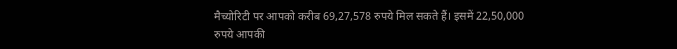मैच्योरिटी पर आपको करीब 69,27,578 रुपये मिल सकते हैं। इसमें 22,50,000 रुपये आपकी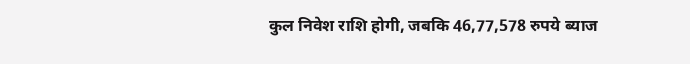कुल निवेश राशि होगी, जबकि 46,77,578 रुपये ब्याज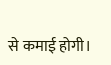से कमाई होगी।